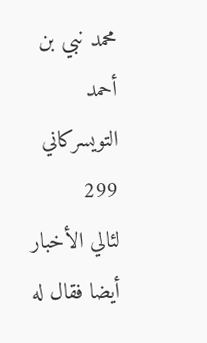محمد نبي بن أحمد التويسركاني
299
لئالي الأخبار
أيضا فقال له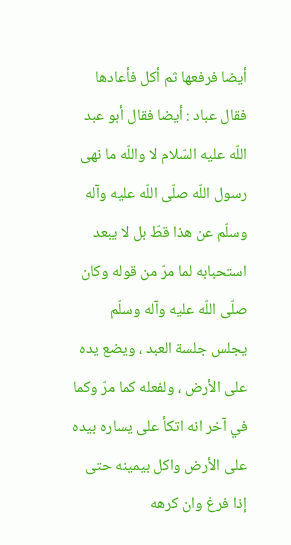أيضا فرفعها ثم أكل فأعادها فقال عباد : أيضا فقال أبو عبد اللّه عليه السّلام لا واللّه ما نهى رسول اللّه صلّى اللّه عليه وآله وسلّم عن هذا قطّ بل لا يبعد استحبابه لما مرّ من قوله وكان صلّى اللّه عليه وآله وسلّم يجلس جلسة العبد ، ويضع يده على الأرض ، ولفعله كما مرّ وكما في آخر انه اتكأ على يساره بيده على الأرض واكل بيمينه حتى إذا فرغ وان كرهه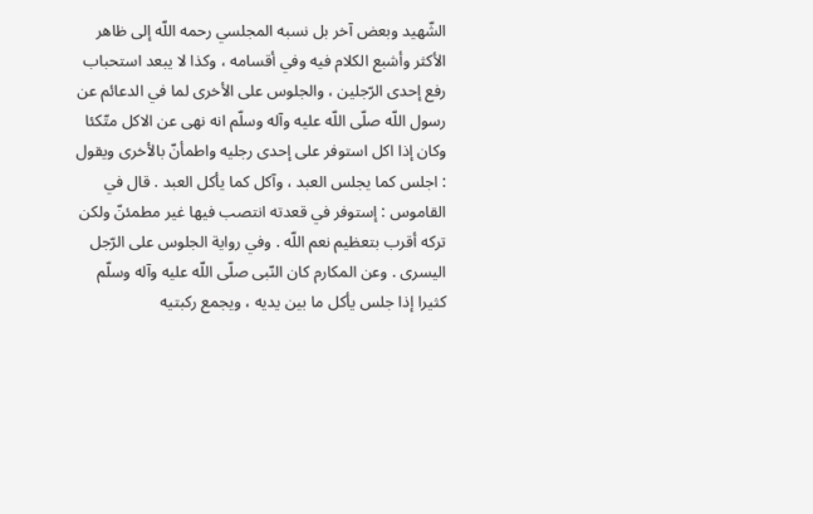الشّهيد وبعض آخر بل نسبه المجلسي رحمه اللّه إلى ظاهر الأكثر وأشبع الكلام فيه وفي أقسامه ، وكذا لا يبعد استحباب رفع إحدى الرّجلين ، والجلوس على الأخرى لما في الدعائم عن رسول اللّه صلّى اللّه عليه وآله وسلّم انه نهى عن الاكل متّكئا وكان إذا اكل استوفر على إحدى رجليه واطمأنّ بالأخرى ويقول : اجلس كما يجلس العبد ، وآكل كما يأكل العبد . قال في القاموس : إستوفر في قعدته انتصب فيها غير مطمئنّ ولكن تركه أقرب بتعظيم نعم اللّه . وفي رواية الجلوس على الرّجل اليسرى . وعن المكارم كان النّبى صلّى اللّه عليه وآله وسلّم كثيرا إذا جلس يأكل ما بين يديه ، ويجمع ركبتيه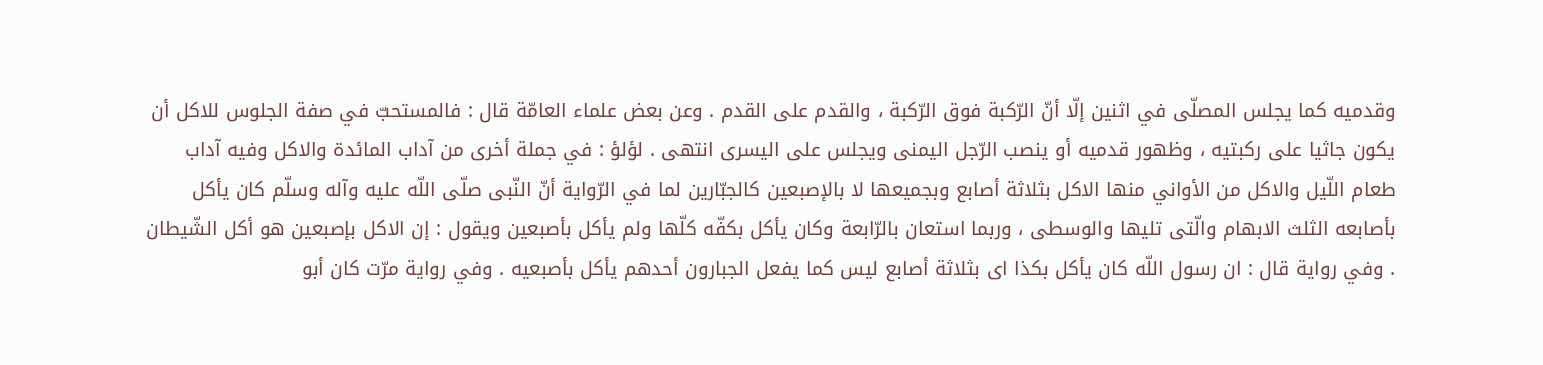وقدميه كما يجلس المصلّى في اثنين إلّا أنّ الرّكبة فوق الرّكبة ، والقدم على القدم . وعن بعض علماء العامّة قال : فالمستحبّ في صفة الجلوس للاكل أن يكون جاثيا على ركبتيه ، وظهور قدميه أو ينصب الرّجل اليمنى ويجلس على اليسرى انتهى . لؤلؤ : في جملة أخرى من آداب المائدة والاكل وفيه آداب طعام اللّيل والاكل من الأواني منها الاكل بثلاثة أصابع وبجميعها لا بالإصبعين كالجبّارين لما في الرّواية أنّ النّبى صلّى اللّه عليه وآله وسلّم كان يأكل بأصابعه الثلث الابهام والّتى تليها والوسطى ، وربما استعان بالرّابعة وكان يأكل بكفّه كلّها ولم يأكل بأصبعين ويقول : إن الاكل بإصبعين هو أكل الشّيطان . وفي رواية قال : ان رسول اللّه كان يأكل بكذا اى بثلاثة أصابع ليس كما يفعل الجبارون أحدهم يأكل بأصبعيه . وفي رواية مرّت كان أبو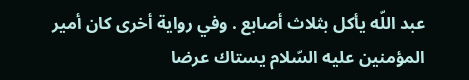عبد اللّه يأكل بثلاث أصابع . وفي رواية أخرى كان أمير المؤمنين عليه السّلام يستاك عرضا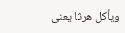ويأكل هرثا يعنى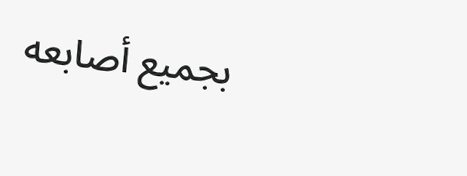بجميع أصابعه